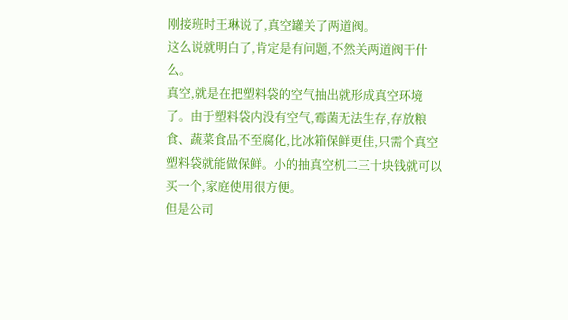刚接班时王琳说了,真空罐关了两道阀。
这么说就明白了,肯定是有问题,不然关两道阀干什么。
真空,就是在把塑料袋的空气抽出就形成真空环境了。由于塑料袋内没有空气,霉菌无法生存,存放粮食、蔬菜食品不至腐化,比冰箱保鲜更佳,只需个真空塑料袋就能做保鲜。小的抽真空机二三十块钱就可以买一个,家庭使用很方便。
但是公司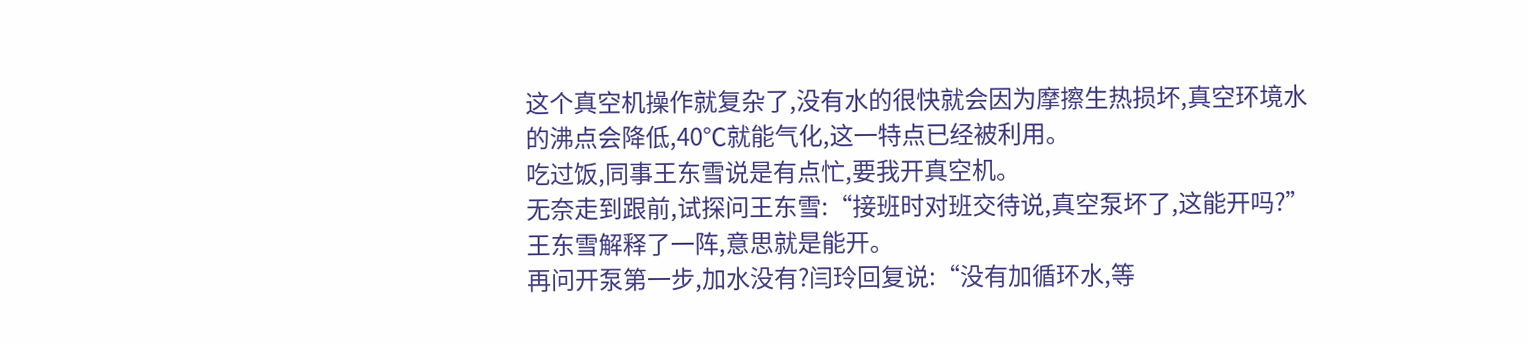这个真空机操作就复杂了,没有水的很快就会因为摩擦生热损坏,真空环境水的沸点会降低,40℃就能气化,这一特点已经被利用。
吃过饭,同事王东雪说是有点忙,要我开真空机。
无奈走到跟前,试探问王东雪:“接班时对班交待说,真空泵坏了,这能开吗?”王东雪解释了一阵,意思就是能开。
再问开泵第一步,加水没有?闫玲回复说:“没有加循环水,等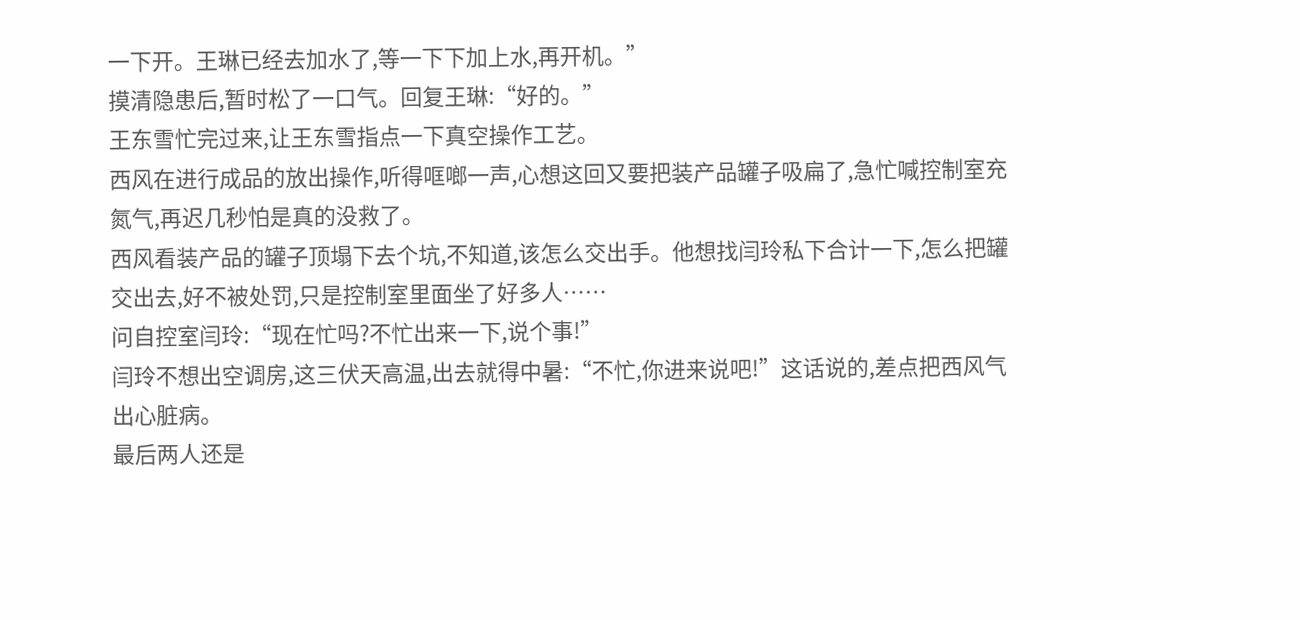一下开。王琳已经去加水了,等一下下加上水,再开机。”
摸清隐患后,暂时松了一口气。回复王琳:“好的。”
王东雪忙完过来,让王东雪指点一下真空操作工艺。
西风在进行成品的放出操作,听得哐啷一声,心想这回又要把装产品罐子吸扁了,急忙喊控制室充氮气,再迟几秒怕是真的没救了。
西风看装产品的罐子顶塌下去个坑,不知道,该怎么交出手。他想找闫玲私下合计一下,怎么把罐交出去,好不被处罚,只是控制室里面坐了好多人……
问自控室闫玲:“现在忙吗?不忙出来一下,说个事!”
闫玲不想出空调房,这三伏天高温,出去就得中暑:“不忙,你进来说吧!”这话说的,差点把西风气出心脏病。
最后两人还是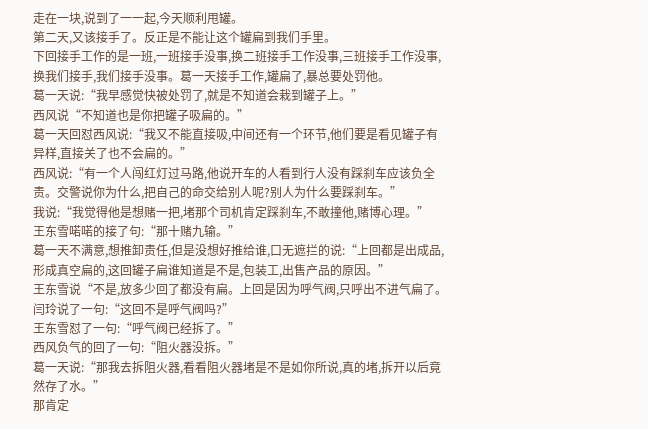走在一块,说到了一一起,今天顺利甩罐。
第二天,又该接手了。反正是不能让这个罐扁到我们手里。
下回接手工作的是一班,一班接手没事,换二班接手工作没事,三班接手工作没事,换我们接手,我们接手没事。葛一天接手工作,罐扁了,暴总要处罚他。
葛一天说:“我早感觉快被处罚了,就是不知道会栽到罐子上。”
西风说“不知道也是你把罐子吸扁的。”
葛一天回怼西风说:“我又不能直接吸,中间还有一个环节,他们要是看见罐子有异样,直接关了也不会扁的。”
西风说:“有一个人闯红灯过马路,他说开车的人看到行人没有踩刹车应该负全责。交警说你为什么,把自己的命交给别人呢?别人为什么要踩刹车。”
我说:“我觉得他是想赌一把,堵那个司机肯定踩刹车,不敢撞他,赌博心理。”
王东雪喏喏的接了句:“那十赌九输。”
葛一天不满意,想推卸责任,但是没想好推给谁,口无遮拦的说:“上回都是出成品,形成真空扁的,这回罐子扁谁知道是不是,包装工,出售产品的原因。”
王东雪说“不是,放多少回了都没有扁。上回是因为呼气阀,只呼出不进气扁了。
闫玲说了一句:“这回不是呼气阀吗?”
王东雪怼了一句:“呼气阀已经拆了。”
西风负气的回了一句:“阻火器没拆。”
葛一天说:“那我去拆阻火器,看看阻火器堵是不是如你所说,真的堵,拆开以后竟然存了水。”
那肯定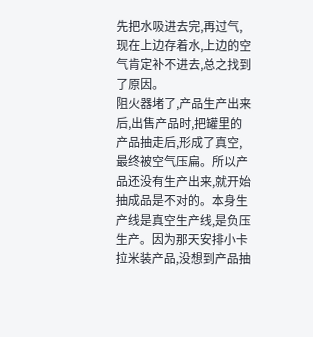先把水吸进去完,再过气,现在上边存着水,上边的空气肯定补不进去,总之找到了原因。
阻火器堵了,产品生产出来后,出售产品时,把罐里的产品抽走后,形成了真空,最终被空气压扁。所以产品还没有生产出来,就开始抽成品是不对的。本身生产线是真空生产线,是负压生产。因为那天安排小卡拉米装产品,没想到产品抽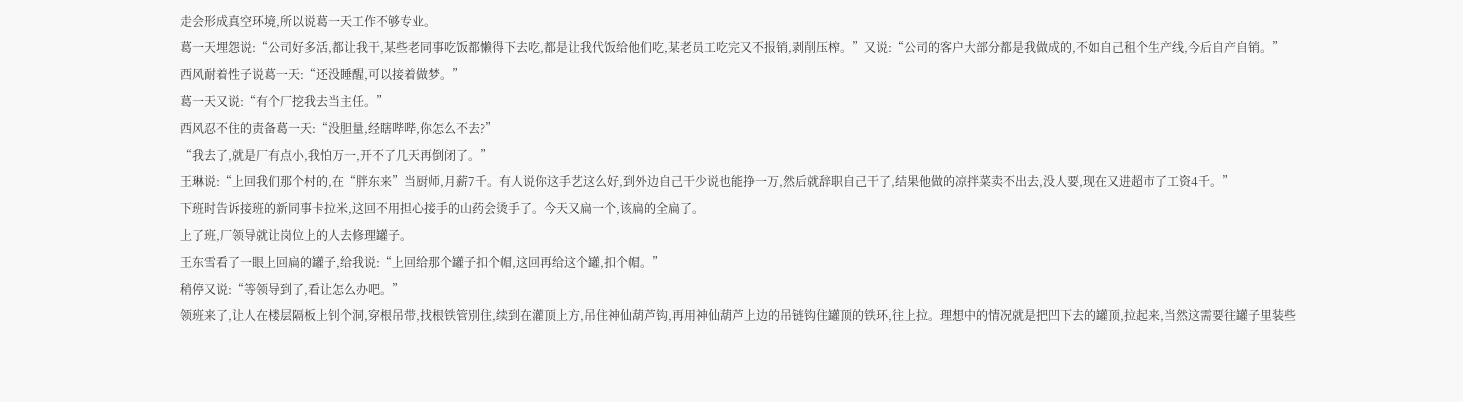走会形成真空环境,所以说葛一天工作不够专业。
葛一天埋怨说:“公司好多活,都让我干,某些老同事吃饭都懒得下去吃,都是让我代饭给他们吃,某老员工吃完又不报销,剥削压榨。”又说:“公司的客户大部分都是我做成的,不如自己租个生产线,今后自产自销。”
西风耐着性子说葛一天:“还没睡醒,可以接着做梦。”
葛一天又说:“有个厂挖我去当主任。”
西风忍不住的责备葛一天:“没胆量,经瞎哔哔,你怎么不去?”
“我去了,就是厂有点小,我怕万一,开不了几天再倒闭了。”
王琳说:“上回我们那个村的,在“胖东来”当厨师,月薪7千。有人说你这手艺这么好,到外边自己干少说也能挣一万,然后就辞职自己干了,结果他做的凉拌菜卖不出去,没人要,现在又进超市了工资4千。”
下班时告诉接班的新同事卡拉米,这回不用担心接手的山药会烫手了。今天又扁一个,该扁的全扁了。
上了班,厂领导就让岗位上的人去修理罐子。
王东雪看了一眼上回扁的罐子,给我说:“上回给那个罐子扣个帽,这回再给这个罐,扣个帽。”
稍停又说:“等领导到了,看让怎么办吧。”
领班来了,让人在楼层隔板上钊个洞,穿根吊带,找根铁管別住,续到在灌顶上方,吊住神仙葫芦钩,再用神仙葫芦上边的吊链钩住罐顶的铁环,往上拉。理想中的情况就是把凹下去的罐顶,拉起来,当然这需要往罐子里装些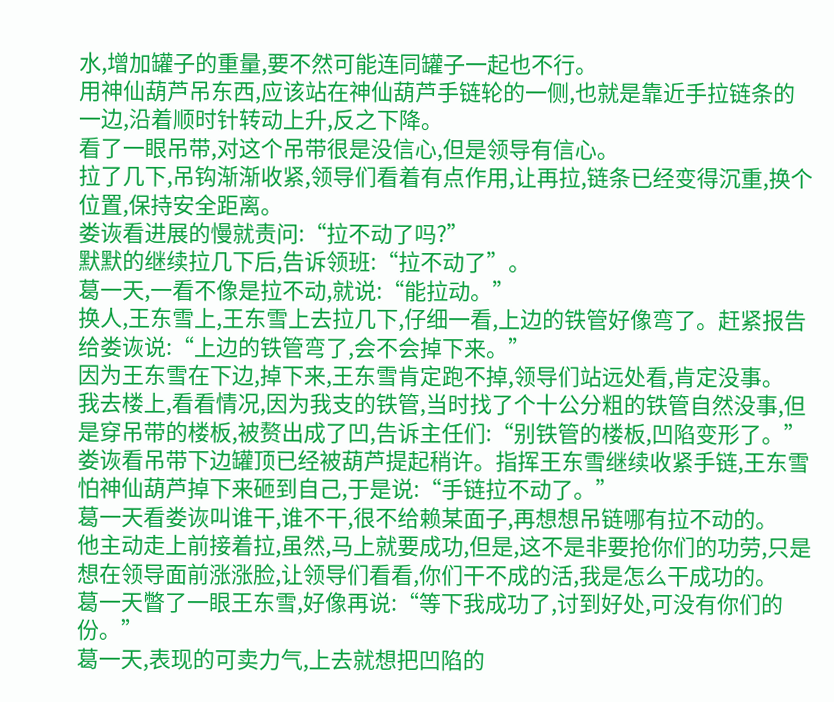水,增加罐子的重量,要不然可能连同罐子一起也不行。
用神仙葫芦吊东西,应该站在神仙葫芦手链轮的一侧,也就是靠近手拉链条的一边,沿着顺时针转动上升,反之下降。
看了一眼吊带,对这个吊带很是没信心,但是领导有信心。
拉了几下,吊钩渐渐收紧,领导们看着有点作用,让再拉,链条已经变得沉重,换个位置,保持安全距离。
娄诙看进展的慢就责问:“拉不动了吗?”
默默的继续拉几下后,告诉领班:“拉不动了”。
葛一天,一看不像是拉不动,就说:“能拉动。”
换人,王东雪上,王东雪上去拉几下,仔细一看,上边的铁管好像弯了。赶紧报告给娄诙说:“上边的铁管弯了,会不会掉下来。”
因为王东雪在下边,掉下来,王东雪肯定跑不掉,领导们站远处看,肯定没事。
我去楼上,看看情况,因为我支的铁管,当时找了个十公分粗的铁管自然没事,但是穿吊带的楼板,被赘出成了凹,告诉主任们:“别铁管的楼板,凹陷变形了。”
娄诙看吊带下边罐顶已经被葫芦提起稍许。指挥王东雪继续收紧手链,王东雪怕神仙葫芦掉下来砸到自己,于是说:“手链拉不动了。”
葛一天看娄诙叫谁干,谁不干,很不给赖某面子,再想想吊链哪有拉不动的。
他主动走上前接着拉,虽然,马上就要成功,但是,这不是非要抢你们的功劳,只是想在领导面前涨涨脸,让领导们看看,你们干不成的活,我是怎么干成功的。
葛一天瞥了一眼王东雪,好像再说:“等下我成功了,讨到好处,可没有你们的份。”
葛一天,表现的可卖力气,上去就想把凹陷的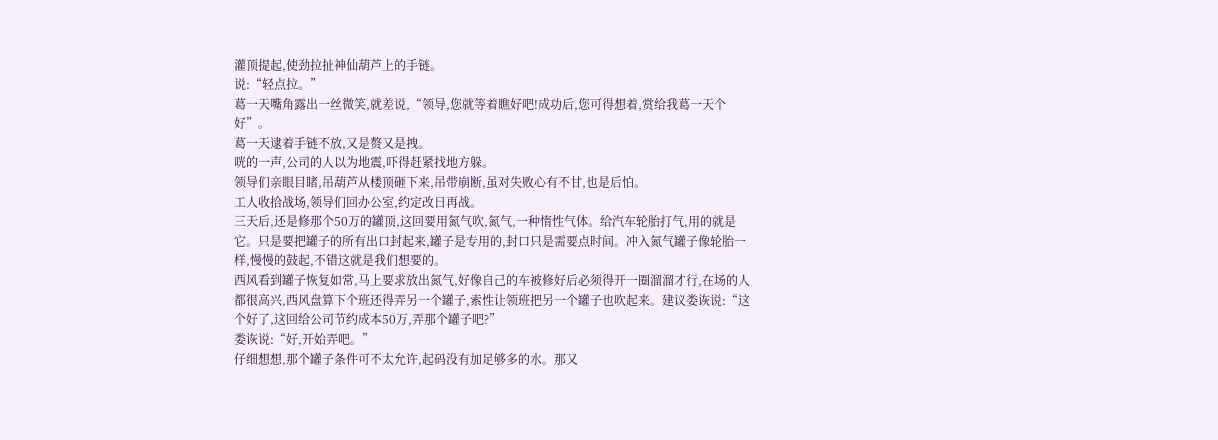灌顶提起,使劲拉扯神仙葫芦上的手链。
说:“轻点拉。”
葛一天嘴角露出一丝微笑,就差说,“领导,您就等着瞧好吧!成功后,您可得想着,赏给我葛一天个好”。
葛一天逮着手链不放,又是赘又是拽。
咣的一声,公司的人以为地震,吓得赶紧找地方躲。
领导们亲眼目睹,吊葫芦从楼顶砸下来,吊带崩断,虽对失败心有不甘,也是后怕。
工人收拾战场,领导们回办公室,约定改日再战。
三天后,还是修那个50万的罐顶,这回要用氮气吹,氮气,一种惰性气体。给汽车轮胎打气,用的就是它。只是要把罐子的所有出口封起来,罐子是专用的,封口只是需要点时间。冲入氮气罐子像轮胎一样,慢慢的鼓起,不错这就是我们想要的。
西风看到罐子恢复如常,马上要求放出氮气,好像自己的车被修好后必须得开一圈溜溜才行,在场的人都很高兴,西风盘算下个班还得弄另一个罐子,索性让领班把另一个罐子也吹起来。建议娄诙说:“这个好了,这回给公司节约成本50万,弄那个罐子吧?”
娄诙说:“好,开始弄吧。”
仔细想想,那个罐子条件可不太允许,起码没有加足够多的水。那又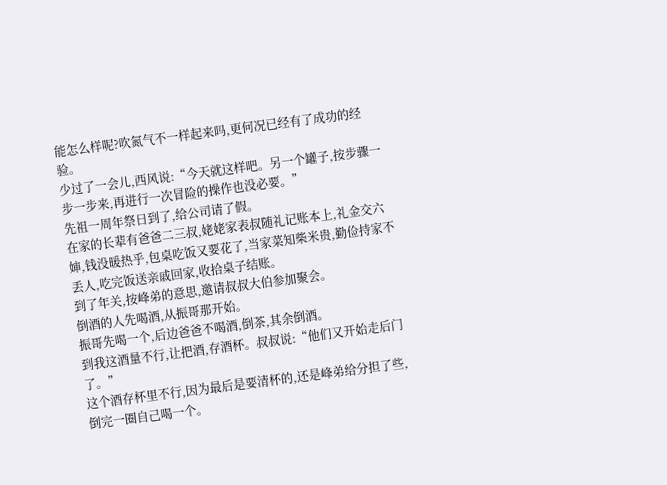能怎么样呢?吹氮气不一样起来吗,更何况已经有了成功的经验。
少过了一会儿,西风说:“今天就这样吧。另一个罐子,按步骤一步一步来,再进行一次冒险的操作也没必要。”
先祖一周年祭日到了,给公司请了假。
在家的长辈有爸爸二三叔,姥姥家表叔随礼记账本上,礼金交六婶,钱没暖热乎,包桌吃饭又要花了,当家菜知柴米贵,勤俭持家不丢人,吃完饭送亲戚回家,收拾桌子结账。
到了年关,按峰弟的意思,邀请叔叔大伯参加聚会。
倒酒的人先喝酒,从振哥那开始。
振哥先喝一个,后边爸爸不喝酒,倒茶,其余倒酒。
到我这酒量不行,让把酒,存酒杯。叔叔说:“他们又开始走后门了。”
这个酒存杯里不行,因为最后是要清杯的,还是峰弟给分担了些,倒完一圈自己喝一个。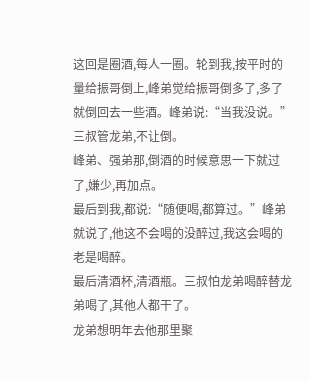这回是圈酒,每人一圈。轮到我,按平时的量给振哥倒上,峰弟觉给振哥倒多了,多了就倒回去一些酒。峰弟说:“当我没说。”
三叔管龙弟,不让倒。
峰弟、强弟那,倒酒的时候意思一下就过了,嫌少,再加点。
最后到我,都说:“随便喝,都算过。”峰弟就说了,他这不会喝的没醉过,我这会喝的老是喝醉。
最后清酒杯,清酒瓶。三叔怕龙弟喝醉替龙弟喝了,其他人都干了。
龙弟想明年去他那里聚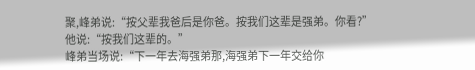聚,峰弟说:“按父辈我爸后是你爸。按我们这辈是强弟。你看?”
他说:“按我们这辈的。”
峰弟当场说:“下一年去海强弟那,海强弟下一年交给你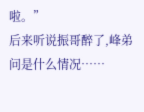啦。”
后来听说振哥醉了,峰弟问是什么情况……